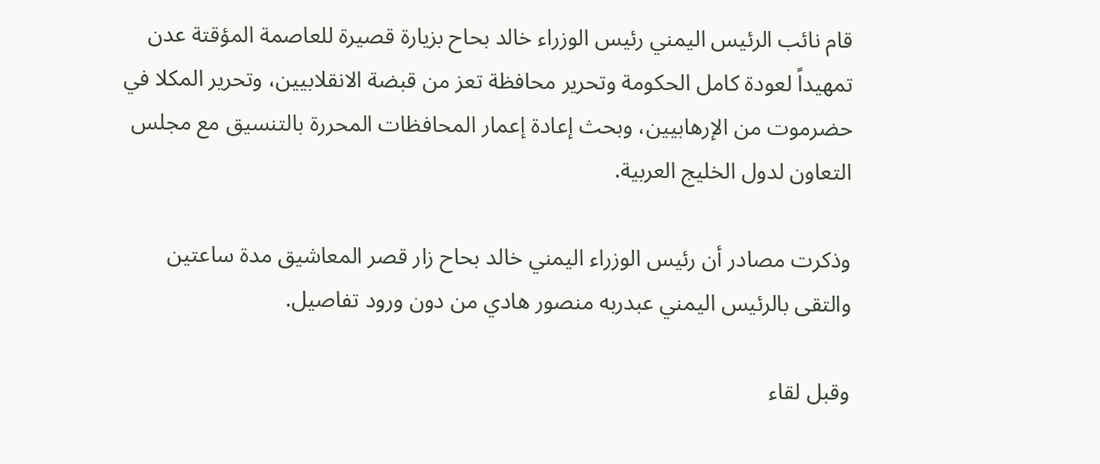قام نائب الرئيس اليمني رئيس الوزراء خالد بحاح بزيارة قصيرة للعاصمة المؤقتة عدن تمهيداً لعودة كامل الحكومة وتحرير محافظة تعز من قبضة الانقلابيين، وتحرير المكلا في حضرموت من الإرهابيين، وبحث إعادة إعمار المحافظات المحررة بالتنسيق مع مجلس التعاون لدول الخليج العربية.

وذكرت مصادر أن رئيس الوزراء اليمني خالد بحاح زار قصر المعاشيق مدة ساعتين والتقى بالرئيس اليمني عبدربه منصور هادي من دون ورود تفاصيل.

وقبل لقاء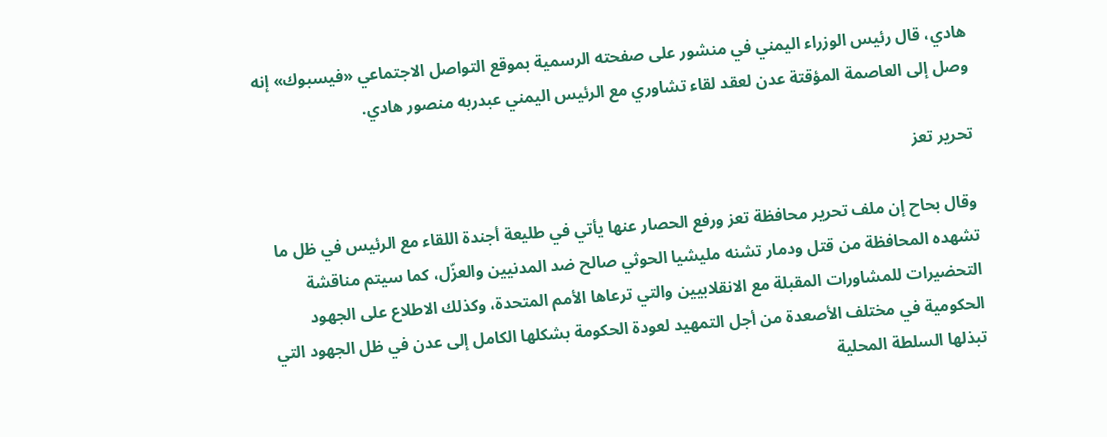هادي، قال رئيس الوزراء اليمني في منشور على صفحته الرسمية بموقع التواصل الاجتماعي «فيسبوك» إنه وصل إلى العاصمة المؤقتة عدن لعقد لقاء تشاوري مع الرئيس اليمني عبدربه منصور هادي.

تحرير تعز

وقال بحاح إن ملف تحرير محافظة تعز ورفع الحصار عنها يأتي في طليعة أجندة اللقاء مع الرئيس في ظل ما تشهده المحافظة من قتل ودمار تشنه مليشيا الحوثي صالح ضد المدنيين والعزّل، كما سيتم مناقشة التحضيرات للمشاورات المقبلة مع الانقلابيين والتي ترعاها الأمم المتحدة، وكذلك الاطلاع على الجهود الحكومية في مختلف الأصعدة من أجل التمهيد لعودة الحكومة بشكلها الكامل إلى عدن في ظل الجهود التي تبذلها السلطة المحلية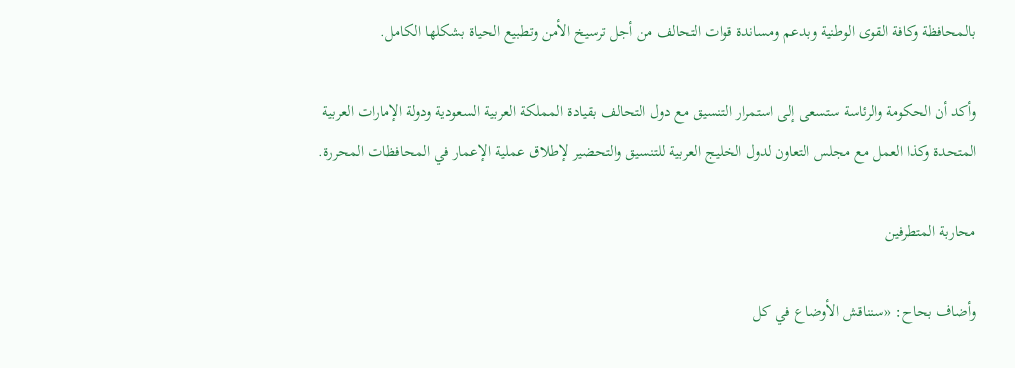بالمحافظة وكافة القوى الوطنية وبدعم ومساندة قوات التحالف من أجل ترسيخ الأمن وتطبيع الحياة بشكلها الكامل.

وأكد أن الحكومة والرئاسة ستسعى إلى استمرار التنسيق مع دول التحالف بقيادة المملكة العربية السعودية ودولة الإمارات العربية المتحدة وكذا العمل مع مجلس التعاون لدول الخليج العربية للتنسيق والتحضير لإطلاق عملية الإعمار في المحافظات المحررة.

محاربة المتطرفين

وأضاف بحاح: «سنناقش الأوضاع في كل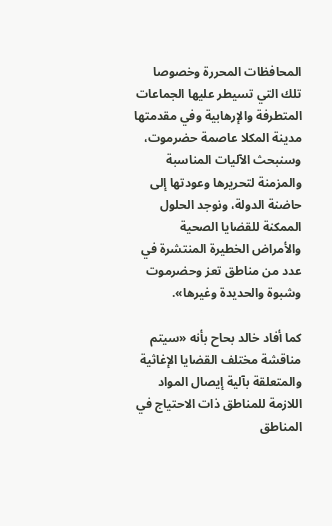المحافظات المحررة وخصوصا تلك التي تسيطر عليها الجماعات المتطرفة والإرهابية وفي مقدمتها مدينة المكلا عاصمة حضرموت، وسنبحث الآليات المناسبة والمزمنة لتحريرها وعودتها إلى حاضنة الدولة، ونوجد الحلول الممكنة للقضايا الصحية والأمراض الخطيرة المنتشرة في عدد من مناطق تعز وحضرموت وشبوة والحديدة وغيرها».

كما أفاد خالد بحاح بأنه «سيتم مناقشة مختلف القضايا الإغاثية والمتعلقة بآلية إيصال المواد اللازمة للمناطق ذات الاحتياج في المناطق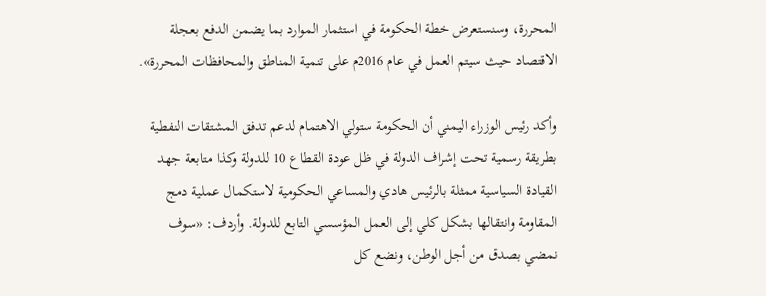المحررة، وسنستعرض خطة الحكومة في استثمار الموارد بما يضمن الدفع بعجلة الاقتصاد حيث سيتم العمل في عام 2016م على تنمية المناطق والمحافظات المحررة».

وأكد رئيس الوزراء اليمني أن الحكومة ستولي الاهتمام لدعم تدفق المشتقات النفطية بطريقة رسمية تحت إشراف الدولة في ظل عودة القطاع 10 للدولة وكذا متابعة جهد القيادة السياسية ممثلة بالرئيس هادي والمساعي الحكومية لاستكمال عملية دمج المقاومة وانتقالها بشكل كلي إلى العمل المؤسسي التابع للدولة. وأردف: «سوف نمضي بصدق من أجل الوطن، ونضع كل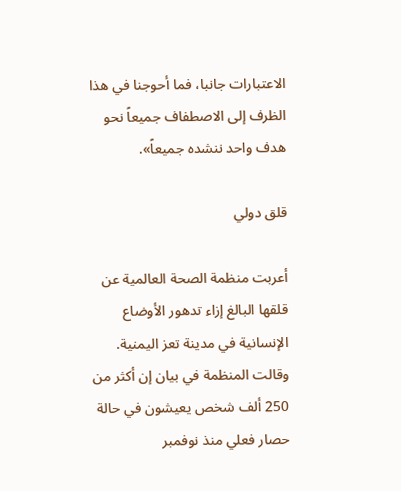الاعتبارات جانبا، فما أحوجنا في هذا الظرف إلى الاصطفاف جميعاً نحو هدف واحد ننشده جميعاً».

قلق دولي

أعربت منظمة الصحة العالمية عن قلقها البالغ إزاء تدهور الأوضاع الإنسانية في مدينة تعز اليمنية. وقالت المنظمة في بيان إن أكثر من 250 ألف شخص يعيشون في حالة حصار فعلي منذ نوفمبر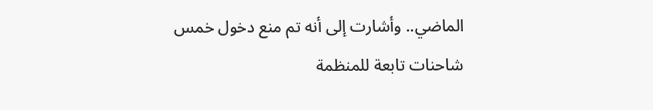الماضي.. وأشارت إلى أنه تم منع دخول خمس شاحنات تابعة للمنظمة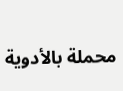محملة بالأدوية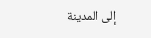إلى المدينة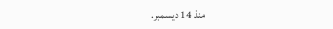منذ 14 ديسمبر.